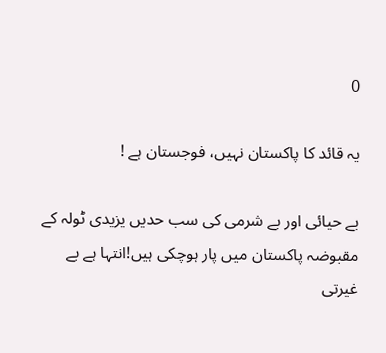0

یہ قائد کا پاکستان نہیں، فوجستان ہے !

بے حیائی اور بے شرمی کی سب حدیں یزیدی ٹولہ کے مقبوضہ پاکستان میں پار ہوچکی ہیں!انتہا ہے بے غیرتی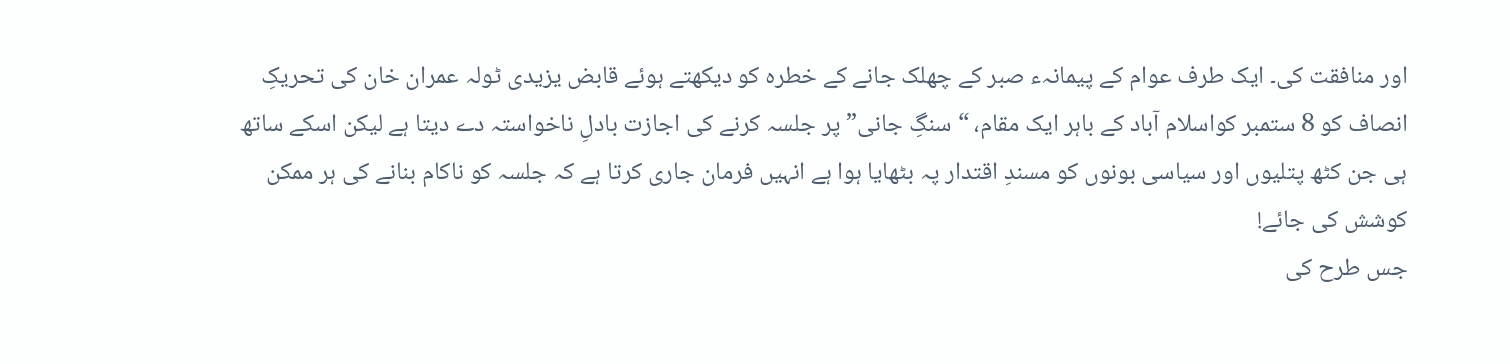اور منافقت کی۔ ایک طرف عوام کے پیمانہء صبر کے چھلک جانے کے خطرہ کو دیکھتے ہوئے قابض یزیدی ٹولہ عمران خان کی تحریکِ انصاف کو 8 ستمبر کواسلام آباد کے باہر ایک مقام، “سنگِ جانی” پر جلسہ کرنے کی اجازت بادلِ ناخواستہ دے دیتا ہے لیکن اسکے ساتھ ہی جن کٹھ پتلیوں اور سیاسی بونوں کو مسندِ اقتدار پہ بٹھایا ہوا ہے انہیں فرمان جاری کرتا ہے کہ جلسہ کو ناکام بنانے کی ہر ممکن کوشش کی جائے!
جس طرح کی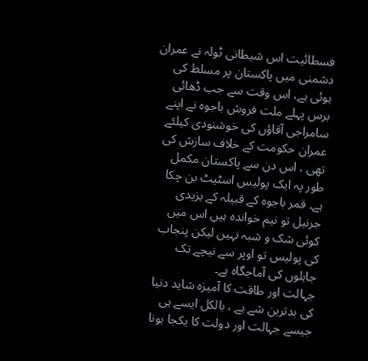فسطائیت اس شیطانی ٹولہ نے عمران دشمنی میں پاکستان پر مسلط کی ہوئی ہے، اس وقت سے جب ڈھائی برس پہلے ملت فروش باجوہ نے اپنے سامراجی آقاؤں کی خوشنودی کیلئے عمران حکومت کے خلاف سازش کی تھی ، اس دن سے پاکستان مکمل طور پہ ایک پولیس اسٹیٹ بن چکا ہے۔ قمر باجوہ کے قبیلہ کے یزیدی جرنیل تو نیم خواندہ ہیں اس میں کوئی شک و شبہ نہیں لیکن پنجاب کی پولیس تو اوپر سے نیچے تک جاہلوں کی آماجگاہ ہے۔
جہالت اور طاقت کا آمیزہ شاید دنیا کی بدترین شے ہے ، بالکل ایسے ہی جیسے جہالت اور دولت کا یکجا ہونا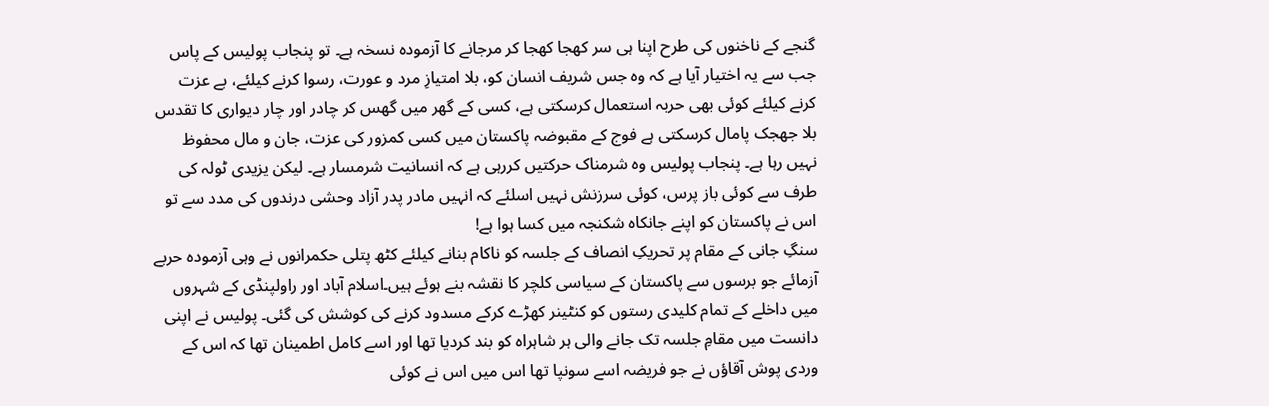گنجے کے ناخنوں کی طرح اپنا ہی سر کھجا کھجا کر مرجانے کا آزمودہ نسخہ ہے۔ تو پنجاب پولیس کے پاس جب سے یہ اختیار آیا ہے کہ وہ جس شریف انسان کو، بلا امتیازِ مرد و عورت، رسوا کرنے کیلئے، بے عزت کرنے کیلئے کوئی بھی حربہ استعمال کرسکتی ہے، کسی کے گھر میں گھس کر چادر اور چار دیواری کا تقدس بلا جھجک پامال کرسکتی ہے فوج کے مقبوضہ پاکستان میں کسی کمزور کی عزت، جان و مال محفوظ نہیں رہا ہے۔ پنجاب پولیس وہ شرمناک حرکتیں کررہی ہے کہ انسانیت شرمسار ہے۔ لیکن یزیدی ٹولہ کی طرف سے کوئی باز پرس، کوئی سرزنش نہیں اسلئے کہ انہیں مادر پدر آزاد وحشی درندوں کی مدد سے تو اس نے پاکستان کو اپنے جانکاہ شکنجہ میں کسا ہوا ہے!
سنگِ جانی کے مقام پر تحریکِ انصاف کے جلسہ کو ناکام بنانے کیلئے کٹھ پتلی حکمرانوں نے وہی آزمودہ حربے آزمائے جو برسوں سے پاکستان کے سیاسی کلچر کا نقشہ بنے ہوئے ہیں۔اسلام آباد اور راولپنڈی کے شہروں میں داخلے کے تمام کلیدی رستوں کو کنٹینر کھڑے کرکے مسدود کرنے کی کوشش کی گئی۔ پولیس نے اپنی دانست میں مقامِ جلسہ تک جانے والی ہر شاہراہ کو بند کردیا تھا اور اسے کامل اطمینان تھا کہ اس کے وردی پوش آقاؤں نے جو فریضہ اسے سونپا تھا اس میں اس نے کوئی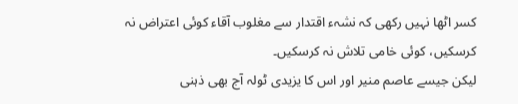کسر اٹھا نہیں رکھی کہ نشہء اقتدار سے مغلوب آقاء کوئی اعتراض نہ کرسکیں، کوئی خامی تلاش نہ کرسکیں۔
لیکن جیسے عاصم منیر اور اس کا یزیدی ٹولہ آج بھی ذہنی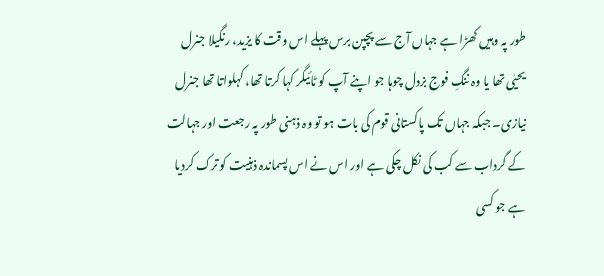طور پہ وہیں کھڑا ہے جہاں آج سے پچپن برس پہلے اس وقت کا یزید، رنگیلا جنرل یحیٰی تھا یا وہ ننگِ فوج بزدل چوہا جو اپنے آپ کو ٹائیگر کہا کرتا تھا، کہلواتا تھا جنرل نیازی۔ جبکہ جہاں تک پاکستانی قوم کی بات ہو تو وہ ذہنی طور پہ رجعت اور جہالت کے گرداب سے کب کی نکل چکی ہے اور اس نے اس پسماندہ ذہنیت کو ترک کردیا ہے جو کسی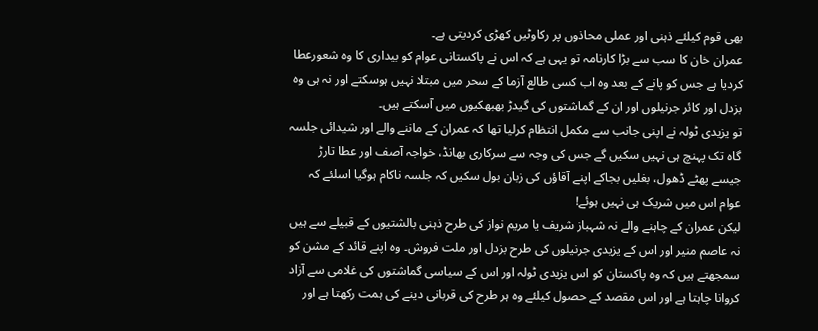بھی قوم کیلئے ذہنی اور عملی محاذوں پر رکاوٹیں کھڑی کردیتی ہے۔
عمران خان کا سب سے بڑا کارنامہ تو یہی ہے کہ اس نے پاکستانی عوام کو بیداری کا وہ شعورعطا کردیا ہے جس کو پانے کے بعد وہ اب کسی طالع آزما کے سحر میں مبتلا نہیں ہوسکتے اور نہ ہی وہ بزدل اور کائر جرنیلوں اور ان کے گماشتوں کی گیدڑ بھبھکیوں میں آسکتے ہیں۔
تو یزیدی ٹولہ نے اپنی جانب سے مکمل انتظام کرلیا تھا کہ عمران کے ماننے والے اور شیدائی جلسہ گاہ تک پہنچ ہی نہیں سکیں گے جس کی وجہ سے سرکاری بھانڈ، خواجہ آصف اور عطا تارڑ جیسے پھٹے ڈھول، بغلیں بجاکے اپنے آقاؤں کی زبان بول سکیں کہ جلسہ ناکام ہوگیا اسلئے کہ عوام اس میں شریک ہی نہیں ہوئے!
لیکن عمران کے چاہنے والے نہ شہباز شریف یا مریم نواز کی طرح ذہنی بالشتیوں کے قبیلے سے ہیں نہ عاصم منیر اور اس کے یزیدی جرنیلوں کی طرح بزدل اور ملت فروش۔ وہ اپنے قائد کے مشن کو سمجھتے ہیں کہ وہ پاکستان کو اس یزیدی ٹولہ اور اس کے سیاسی گماشتوں کی غلامی سے آزاد کروانا چاہتا ہے اور اس مقصد کے حصول کیلئے وہ ہر طرح کی قربانی دینے کی ہمت رکھتا ہے اور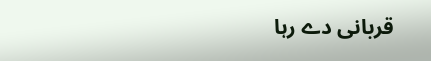قربانی دے رہا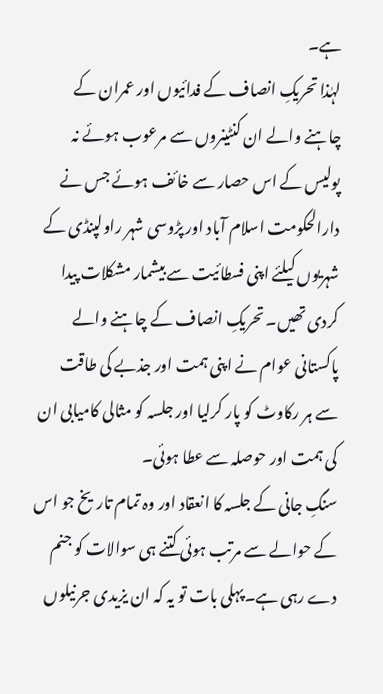ہے۔
لہٰذا تحریکِ انصاف کے فدائیوں اور عمران کے چاہنے والے ان کنٹینروں سے مرعوب ہوئے نہ پولیس کے اس حصار سے خائف ہوئے جس نے دارالحکومت اسلام آباد اور پڑوسی شہر راولپنڈی کے شہریوں کیلئے اپنی فسطائیت سے بیشمار مشکلات پیدا کردی تھیں۔ تحریکِ انصاف کے چاہنے والے پاکستانی عوام نے اپنی ہمت اور جذبے کی طاقت سے ہر رکاوٹ کو پار کرلیا اور جلسہ کو مثالی کامیابی ان کی ہمت اور حوصلہ سے عطا ہوئی۔
سنگِ جانی کے جلسہ کا انعقاد اور وہ تمام تاریخ جو اس کے حوالے سے مرتب ہوئی کتنے ہی سوالات کو جنم دے رہی ہے۔پہلی بات تو یہ کہ ان یزیدی جرنیلوں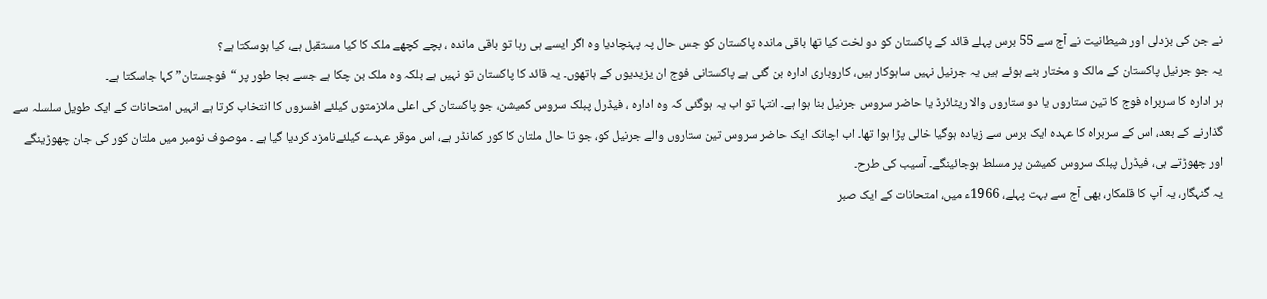نے جن کی بزدلی اور شیطانیت نے آج سے 55 برس پہلے قائد کے پاکستان کو دو لخت کیا تھا باقی ماندہ پاکستان کو جس حال پہ پہنچادیا وہ اگر ایسے ہی رہا تو باقی ماندہ ، بچے کچھے ملک کا کیا مستقبل ہے، کیا ہوسکتا ہے؟
یہ جو جرنیل پاکستان کے مالک و مختار بنے ہوئے ہیں یہ جرنیل نہیں ساہوکار ہیں، کاروباری ادارہ بن گئی ہے پاکستانی فوج ان یزیدیوں کے ہاتھوں۔ یہ قائد کا پاکستان تو نہیں ہے بلکہ وہ ملک بن چکا ہے جسے بجا طور پر “فوجستان” کہا جاسکتا ہے۔
ہر ادارہ کا سربراہ فوج کا تین ستاروں یا دو ستاروں والا ریٹائرڈ یا حاضر سروس جرنیل بنا ہوا ہے۔ انتہا تو اب یہ ہوگئی کہ وہ ادارہ ، فیڈرل پبلک سروس کمیشن، جو پاکستان کی اعلی ملازمتوں کیلئے افسروں کا انتخاب کرتا ہے انہیں امتحانات کے ایک طویل سلسلہ سے گذارنے کے بعد، اس کے سربراہ کا عہدہ ایک برس سے زیادہ ہوگیا خالی پڑا ہوا تھا۔ اب اچانک ایک حاضر سروس تین ستاروں والے جرنیل کو، جو تا حال ملتان کا کور کمانڈر ہے، اس موقر عہدے کیلئےنامزد کردیا گیا ہے ۔ موصوف نومبر میں ملتان کور کی جان چھوڑینگے اور چھوڑتے ہی، فیڈرل پبلک سروس کمیشن پر مسلط ہوجائینگے۔ آسیب کی طرح۔
یہ گنہگار، یہ آپ کا قلمکار، بھی آج سے بہت پہلے، 1966ء میں، امتحانات کے ایک صبر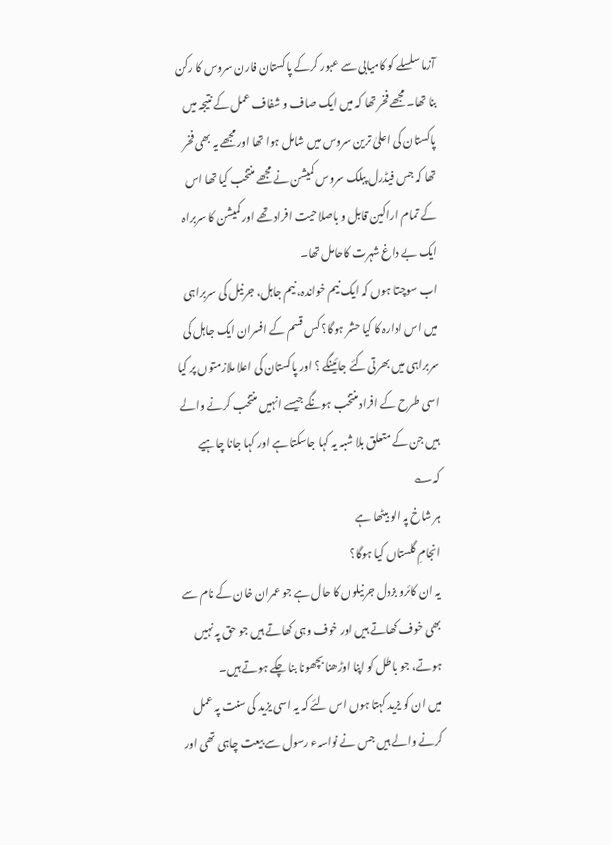آزما سلسلے کو کامیابی سے عبور کرکے پاکستان فارن سروس کا رکن بنا تھا۔ مجھے فخر تھا کہ میں ایک صاف و شفاف عمل کے نتیجہ میں پاکستان کی اعلیٰ ترین سروس میں شامل ہوا تھا اور مجھے یہ بھی فخر تھا کہ جس فیڈرل پبلک سروس کمیشن نے مجھے منتخب کیا تھا اس کے تمام اراکین قابل و باصلاحیت افراد تھے اور کمیشن کا سربراہ ایک بے داغ شہرت کاحامل تھا۔
اب سوچتا ہوں کہ ایک نیم خواندہ، نیم جاہل، جرنیل کی سربراہی میں اس ادارہ کا کیا حشر ہوگا؟ کس قسم کے افسران ایک جاہل کی سربراہی میں بھرتی کئے جائینگے ؟ اور پاکستان کی اعلا ملازمتوں پر کیا اسی طرح کے افراد منتخب ہونگے جیسے انہیں منتخب کرنے والے ہیں جن کے متعلق بلا شبہ یہ کہا جاسکتا ہے اور کہا جانا چاہیے کہ؎
ہر شاخ پہ الو بیٹھا ہے
انجامِ گلستاں کیا ہوگا؟
یہ ان کائرو بزدل جرنیلوں کا حال ہے جو عمران خان کے نام سے بھی خوف کھاتے ہیں اور خوف وہی کھاتے ہیں جو حق پہ نہیں ہوتے، جو باطل کو اپنا اوڑھنا بچھونا بنا چکے ہوتے ہیں۔
میں ان کو یزید کہتا ہوں اس لئے کہ یہ اسی یزید کی سنت پہ عمل کرنے والے ہیں جس نے نواسہء رسول سے بیعت چاہی تھی اور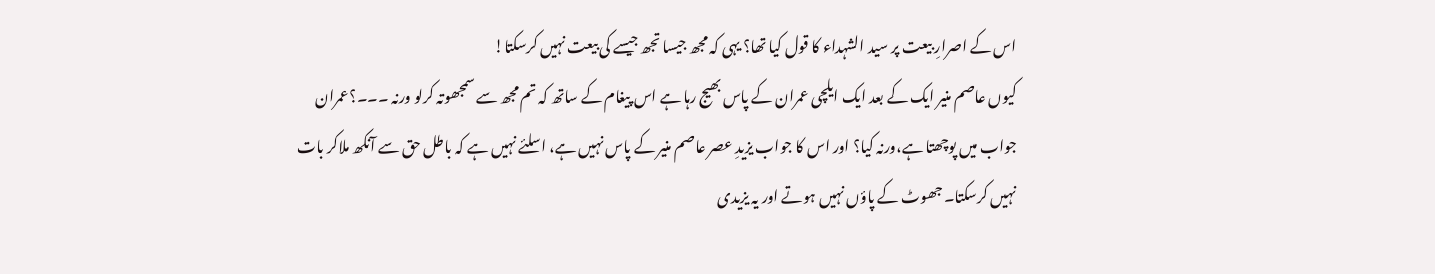اس کے اصرارِ بیعت پر سید الشہداء کا قول کیا تھا؟ یہی کہ مجھ جیسا تجھ جیسے کی بیعت نہیں کرسکتا!
کیوں عاصم منیر ایک کے بعد ایک ایلچی عمران کے پاس بھیج رہا ہے اس پیغام کے ساتھ کہ تم مجھ سے سمجھوتہ کرلو ورنہ ۔۔۔؟عمران جواب میں پوچھتا ہے،ورنہ کیا؟ اور اس کا جواب یزیدِ عصر عاصم منیر کے پاس نہیں ہے، اسلئے نہیں ہے کہ باطل حق سے آنکھ ملاکر بات نہیں کرسکتا۔ جھوٹ کے پاؤں نہیں ہوتے اور یہ یزیدی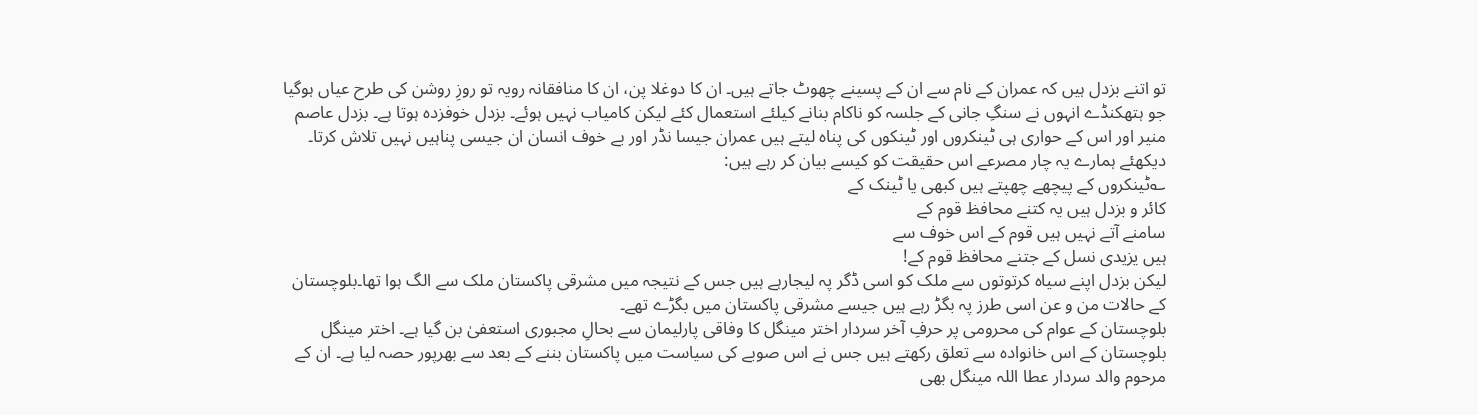تو اتنے بزدل ہیں کہ عمران کے نام سے ان کے پسینے چھوٹ جاتے ہیں۔ ان کا دوغلا پن، ان کا منافقانہ رویہ تو روزِ روشن کی طرح عیاں ہوگیا جو ہتھکنڈے انہوں نے سنگِ جانی کے جلسہ کو ناکام بنانے کیلئے استعمال کئے لیکن کامیاب نہیں ہوئے۔ بزدل خوفزدہ ہوتا ہے۔ بزدل عاصم منیر اور اس کے حواری ہی ٹینکروں اور ٹینکوں کی پناہ لیتے ہیں عمران جیسا نڈر اور بے خوف انسان ان جیسی پناہیں نہیں تلاش کرتا۔ دیکھئے ہمارے یہ چار مصرعے اس حقیقت کو کیسے بیان کر رہے ہیں:
؎ٹینکروں کے پیچھے چھپتے ہیں کبھی یا ٹینک کے
کائر و بزدل ہیں یہ کتنے محافظ قوم کے
سامنے آتے نہیں ہیں قوم کے اس خوف سے
ہیں یزیدی نسل کے جتنے محافظ قوم کے!
لیکن بزدل اپنے سیاہ کرتوتوں سے ملک کو اسی ڈگر پہ لیجارہے ہیں جس کے نتیجہ میں مشرقی پاکستان ملک سے الگ ہوا تھا۔بلوچستان کے حالات من و عن اسی طرز پہ بگڑ رہے ہیں جیسے مشرقی پاکستان میں بگڑے تھے۔
بلوچستان کے عوام کی محرومی پر حرفِ آخر سردار اختر مینگل کا وفاقی پارلیمان سے بحالِ مجبوری استعفیٰ بن گیا ہے۔ اختر مینگل بلوچستان کے اس خانوادہ سے تعلق رکھتے ہیں جس نے اس صوبے کی سیاست میں پاکستان بننے کے بعد سے بھرپور حصہ لیا ہے۔ ان کے مرحوم والد سردار عطا اللہ مینگل بھی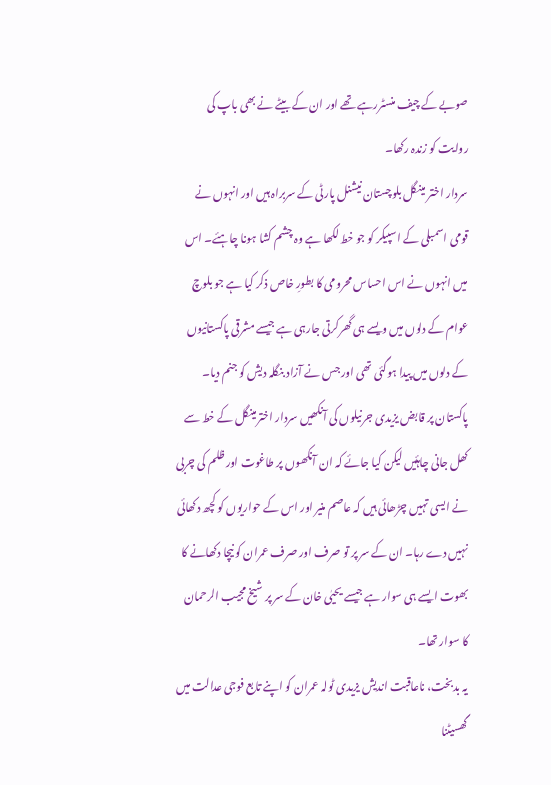صوبے کے چیف منسٹررہے تھے اور ان کے بیٹے نے بھی باپ کی روایت کو زندہ رکھا۔
سردار اختر مینگل بلوچستان نیشنل پارٹی کے سربراہ ہیں اور انہوں نے قومی اسمبلی کے اسپیکر کو جو خط لکھا ہے وہ چشم کشا ہونا چاہئے۔ اس میں انہوں نے اس احساس محرومی کا بطورِ خاص ذکر کیا ہے جو بلوچ عوام کے دلوں میں ویسے ہی گھرکرتی جارہی ہے جیسے مشرقی پاکستانیوں کے دلوں میں پیدا ہوگئی تھی اور جس نے آزاد بنگلہ دیش کو جنم دیا۔
پاکستان پر قابض یزیدی جرنیلوں کی آنکھیں سردار اخترمینگل کے خط سے کھل جانی چاہئیں لیکن کیا جائے کہ ان آنکھوں پر طاغوت اور ظلم کی چربی نے ایسی تہیں چڑھائی ہیں کہ عاصم منیر اور اس کے حواریوں کو کچھ دکھائی نہیں دے رہا۔ ان کے سر پر تو صرف اور صرف عمران کو نیچا دکھانے کا بھوت ایسے ہی سوار ہے جیسے یحیٰی خان کے سر پر شیخ مجیب الرحمان کا سوار تھا۔
یہ بدبخت، ناعاقبت اندیش یزیدی ٹولہ عمران کو اپنے تابع فوجی عدالت میں گھسیٹنا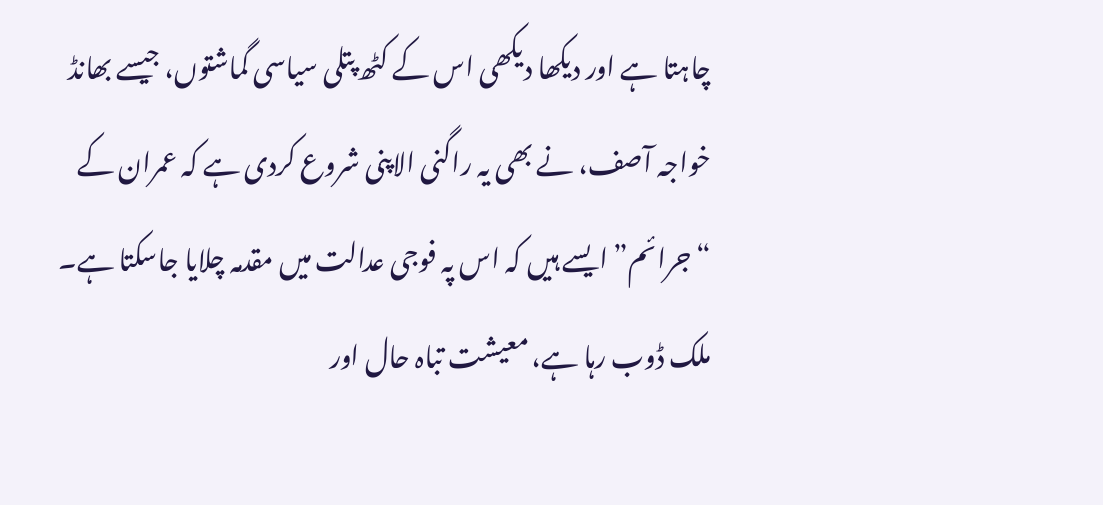چاہتا ہے اور دیکھا دیکھی اس کے کٹھ پتلی سیاسی گماشتوں، جیسے بھانڈ خواجہ آصف، نے بھی یہ راگنی الاپنی شروع کردی ہے کہ عمران کے “جرائم” ایسے ہیں کہ اس پہ فوجی عدالت میں مقدمہ چلایا جاسکتا ہے۔
ملک ڈوب رہا ہے، معیشت تباہ حال اور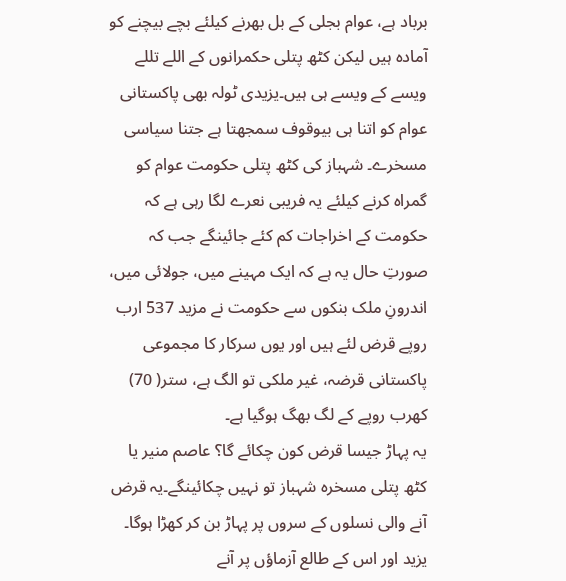برباد ہے، عوام بجلی کے بل بھرنے کیلئے بچے بیچنے کو آمادہ ہیں لیکن کٹھ پتلی حکمرانوں کے اللے تللے ویسے کے ویسے ہی ہیں۔یزیدی ٹولہ بھی پاکستانی عوام کو اتنا ہی بیوقوف سمجھتا ہے جتنا سیاسی مسخرے۔ شہباز کی کٹھ پتلی حکومت عوام کو گمراہ کرنے کیلئے یہ فریبی نعرے لگا رہی ہے کہ حکومت کے اخراجات کم کئے جائینگے جب کہ صورتِ حال یہ ہے کہ ایک مہینے میں، جولائی میں، اندرونِ ملک بنکوں سے حکومت نے مزید 537 ارب روپے قرض لئے ہیں اور یوں سرکار کا مجموعی پاکستانی قرضہ، غیر ملکی تو الگ ہے، ستر( 70) کھرب روپے کے لگ بھگ ہوگیا ہے۔
یہ پہاڑ جیسا قرض کون چکائے گا؟ عاصم منیر یا کٹھ پتلی مسخرہ شہباز تو نہیں چکائینگے۔یہ قرض آنے والی نسلوں کے سروں پر پہاڑ بن کر کھڑا ہوگا۔ یزید اور اس کے طالع آزماؤں پر آنے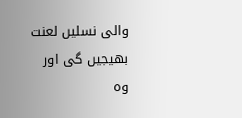والی نسلیں لعنت بھیجیں گی اور وہ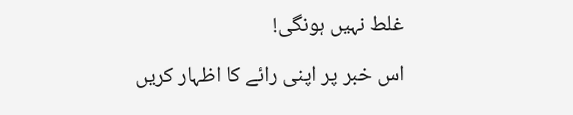غلط نہیں ہونگی!

اس خبر پر اپنی رائے کا اظہار کریں